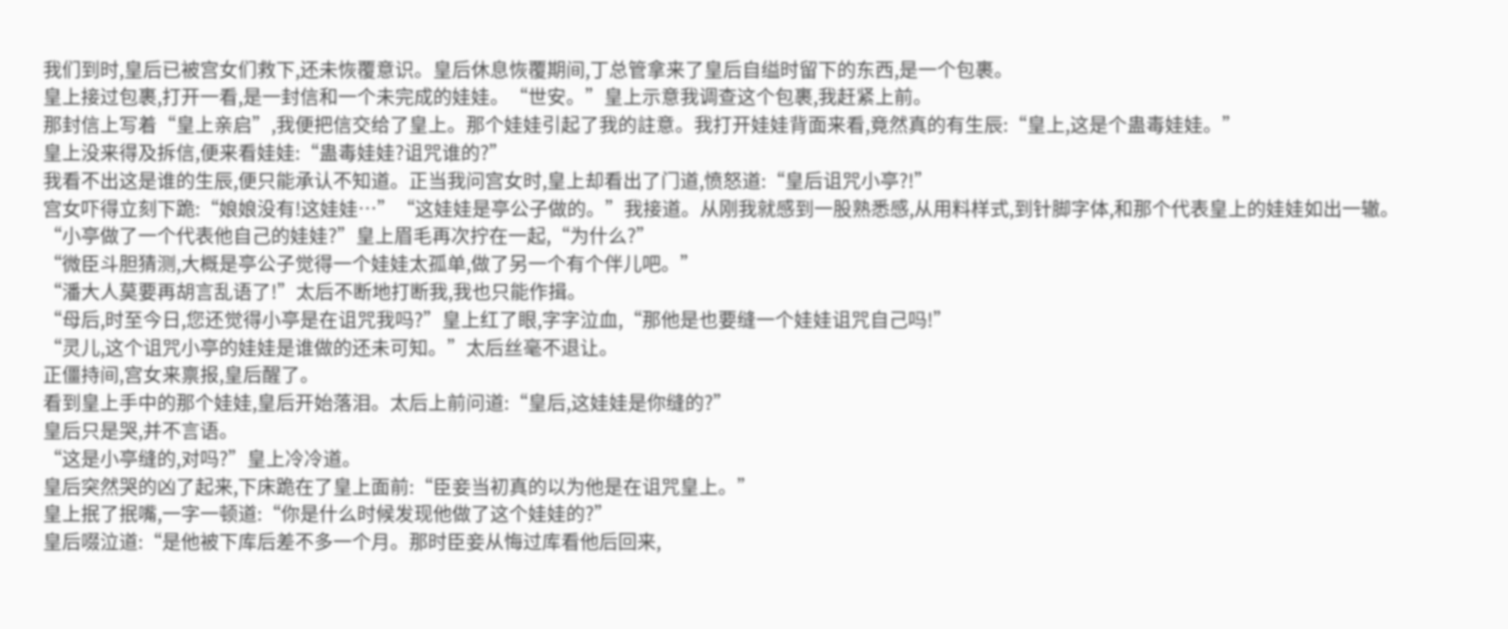我们到时,皇后已被宫女们救下,还未恢覆意识。皇后休息恢覆期间,丁总管拿来了皇后自缢时留下的东西,是一个包裹。
皇上接过包裹,打开一看,是一封信和一个未完成的娃娃。“世安。”皇上示意我调查这个包裹,我赶紧上前。
那封信上写着“皇上亲启”,我便把信交给了皇上。那个娃娃引起了我的註意。我打开娃娃背面来看,竟然真的有生辰:“皇上,这是个蛊毒娃娃。”
皇上没来得及拆信,便来看娃娃:“蛊毒娃娃?诅咒谁的?”
我看不出这是谁的生辰,便只能承认不知道。正当我问宫女时,皇上却看出了门道,愤怒道:“皇后诅咒小亭?!”
宫女吓得立刻下跪:“娘娘没有!这娃娃…”“这娃娃是亭公子做的。”我接道。从刚我就感到一股熟悉感,从用料样式,到针脚字体,和那个代表皇上的娃娃如出一辙。
“小亭做了一个代表他自己的娃娃?”皇上眉毛再次拧在一起,“为什么?”
“微臣斗胆猜测,大概是亭公子觉得一个娃娃太孤单,做了另一个有个伴儿吧。”
“潘大人莫要再胡言乱语了!”太后不断地打断我,我也只能作揖。
“母后,时至今日,您还觉得小亭是在诅咒我吗?”皇上红了眼,字字泣血,“那他是也要缝一个娃娃诅咒自己吗!”
“灵儿,这个诅咒小亭的娃娃是谁做的还未可知。”太后丝毫不退让。
正僵持间,宫女来禀报,皇后醒了。
看到皇上手中的那个娃娃,皇后开始落泪。太后上前问道:“皇后,这娃娃是你缝的?”
皇后只是哭,并不言语。
“这是小亭缝的,对吗?”皇上冷冷道。
皇后突然哭的凶了起来,下床跪在了皇上面前:“臣妾当初真的以为他是在诅咒皇上。”
皇上抿了抿嘴,一字一顿道:“你是什么时候发现他做了这个娃娃的?”
皇后啜泣道:“是他被下库后差不多一个月。那时臣妾从悔过库看他后回来,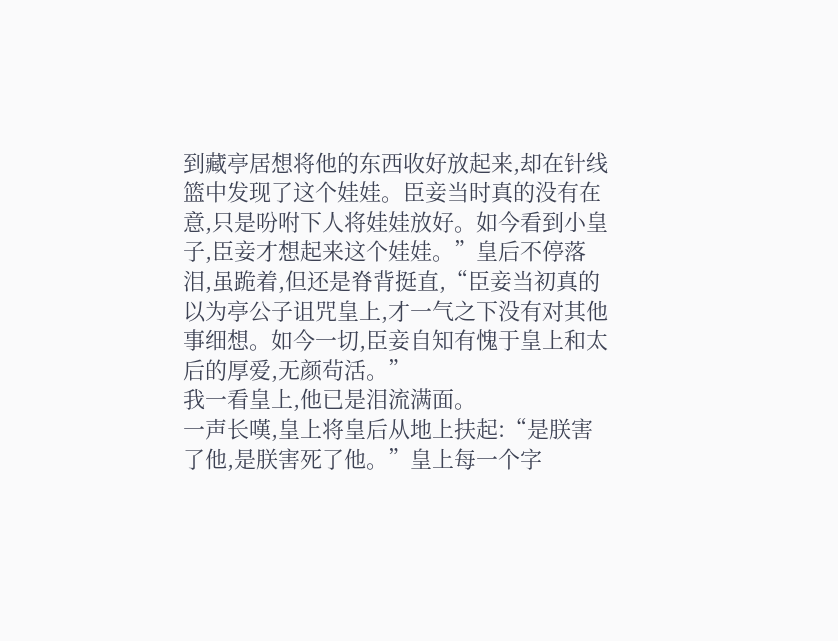到藏亭居想将他的东西收好放起来,却在针线篮中发现了这个娃娃。臣妾当时真的没有在意,只是吩咐下人将娃娃放好。如今看到小皇子,臣妾才想起来这个娃娃。”皇后不停落泪,虽跪着,但还是脊背挺直,“臣妾当初真的以为亭公子诅咒皇上,才一气之下没有对其他事细想。如今一切,臣妾自知有愧于皇上和太后的厚爱,无颜茍活。”
我一看皇上,他已是泪流满面。
一声长嘆,皇上将皇后从地上扶起:“是朕害了他,是朕害死了他。”皇上每一个字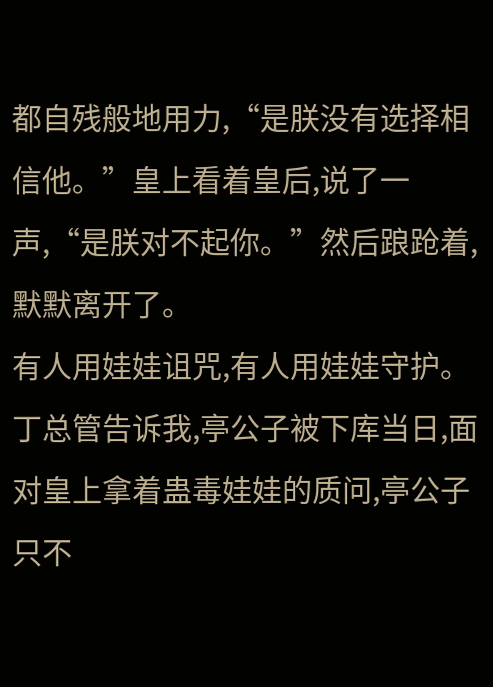都自残般地用力,“是朕没有选择相信他。”皇上看着皇后,说了一声,“是朕对不起你。”然后踉跄着,默默离开了。
有人用娃娃诅咒,有人用娃娃守护。
丁总管告诉我,亭公子被下库当日,面对皇上拿着蛊毒娃娃的质问,亭公子只不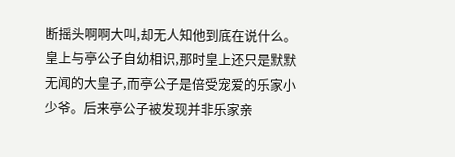断摇头啊啊大叫,却无人知他到底在说什么。
皇上与亭公子自幼相识,那时皇上还只是默默无闻的大皇子,而亭公子是倍受宠爱的乐家小少爷。后来亭公子被发现并非乐家亲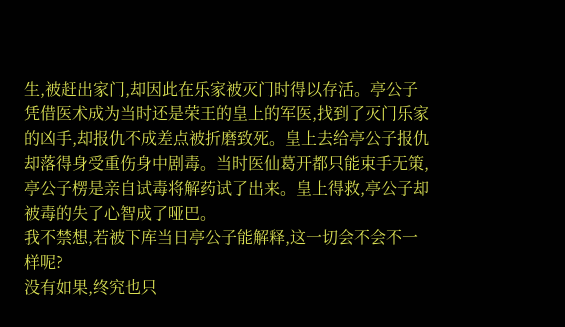生,被赶出家门,却因此在乐家被灭门时得以存活。亭公子凭借医术成为当时还是荣王的皇上的军医,找到了灭门乐家的凶手,却报仇不成差点被折磨致死。皇上去给亭公子报仇却落得身受重伤身中剧毒。当时医仙葛开都只能束手无策,亭公子楞是亲自试毒将解药试了出来。皇上得救,亭公子却被毒的失了心智成了哑巴。
我不禁想,若被下库当日亭公子能解释,这一切会不会不一样呢?
没有如果,终究也只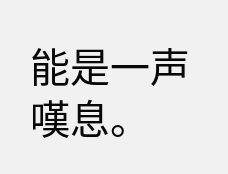能是一声嘆息。